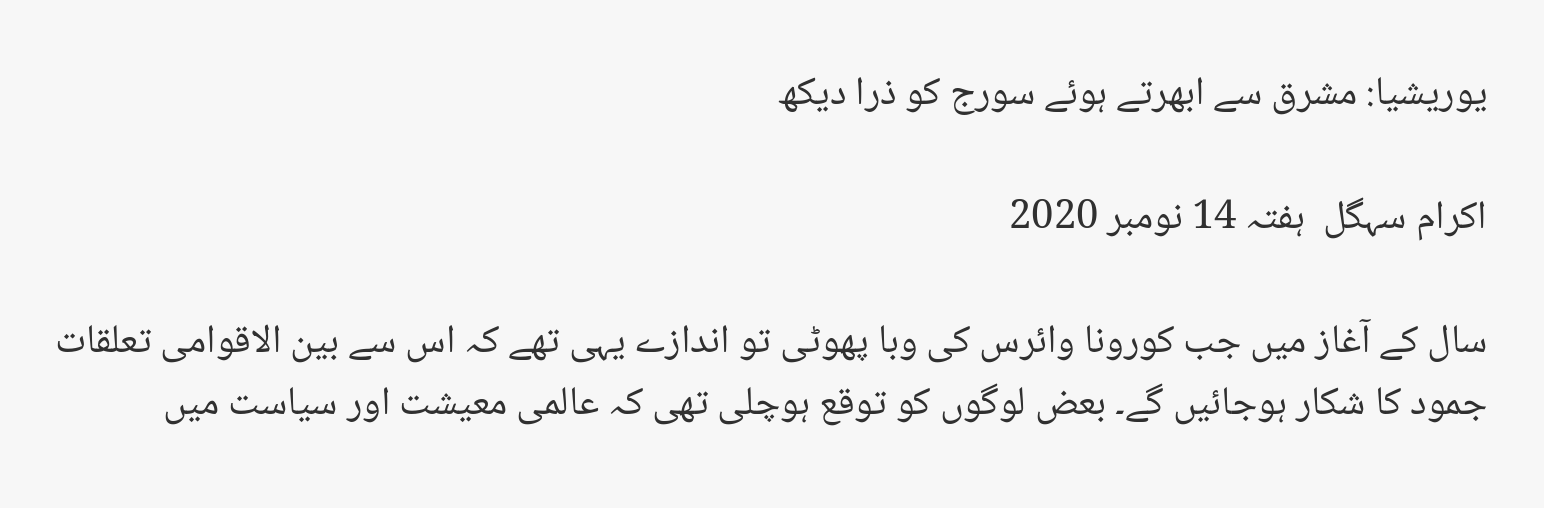یوریشیا: مشرق سے ابھرتے ہوئے سورج کو ذرا دیکھ

اکرام سہگل  ہفتہ 14 نومبر 2020

سال کے آغاز میں جب کورونا وائرس کی وبا پھوٹی تو اندازے یہی تھے کہ اس سے بین الاقوامی تعلقات جمود کا شکار ہوجائیں گے۔ بعض لوگوں کو توقع ہوچلی تھی کہ عالمی معیشت اور سیاست میں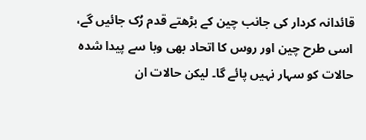قائدانہ کردار کی جانب چین کے بڑھتے قدم رُک جائیں گے، اسی طرح چین اور روس کا اتحاد بھی وبا سے پیدا شدہ حالات کو سہار نہیں پائے گا۔ لیکن حالات ان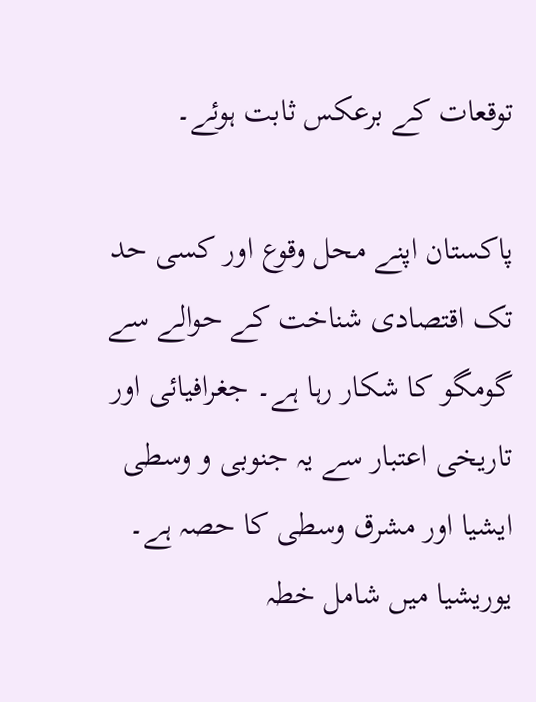توقعات کے برعکس ثابت ہوئے۔

پاکستان اپنے محل وقوع اور کسی حد تک اقتصادی شناخت کے حوالے سے گومگو کا شکار رہا ہے۔ جغرافیائی اور تاریخی اعتبار سے یہ جنوبی و وسطی ایشیا اور مشرق وسطی کا حصہ ہے۔ یوریشیا میں شامل خطہ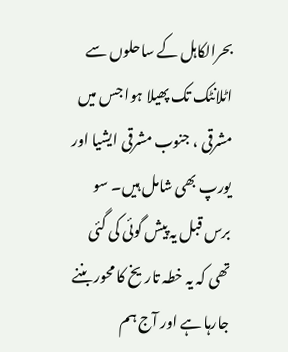بحرالکاہل کے ساحلوں سے اٹلانٹک تک پھیلا ہوا جس میں مشرقی ، جنوب مشرقی ایشیا اور یورپ بھی شامل ہیں۔ سو برس قبل یہ پیش گوئی کی گئی تھی کہ یہ خطہ تاریخ کا محور بننے جارہا ہے اور آج ہم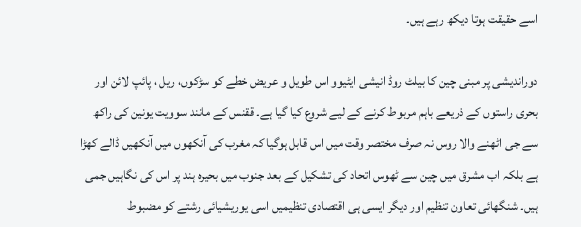اسے حقیقت ہوتا دیکھ رہے ہیں۔

دوراندیشی پر مبنی چین کا بیلٹ روڈ انیشی ایٹیوو اس طویل و عریض خطے کو سڑکوں، ریل ، پائپ لائن اور بحری راستوں کے ذریعے باہم مربوط کرنے کے لیے شروع کیا گیا ہے۔ ققنس کے مانند سوویت یونین کی راکھ سے جی اٹھنے والا روس نہ صرف مختصر وقت میں اس قابل ہوگیا کہ مغرب کی آنکھوں میں آنکھیں ڈالے کھڑا ہے بلکہ اب مشرق میں چین سے ٹھوس اتحاد کی تشکیل کے بعد جنوب میں بحیرہ ہند پر اس کی نگاہیں جمی ہیں۔ شنگھائی تعاون تنظیم اور دیگر ایسی ہی اقتصادی تنظیمیں اسی یوریشیائی رشتے کو مضبوط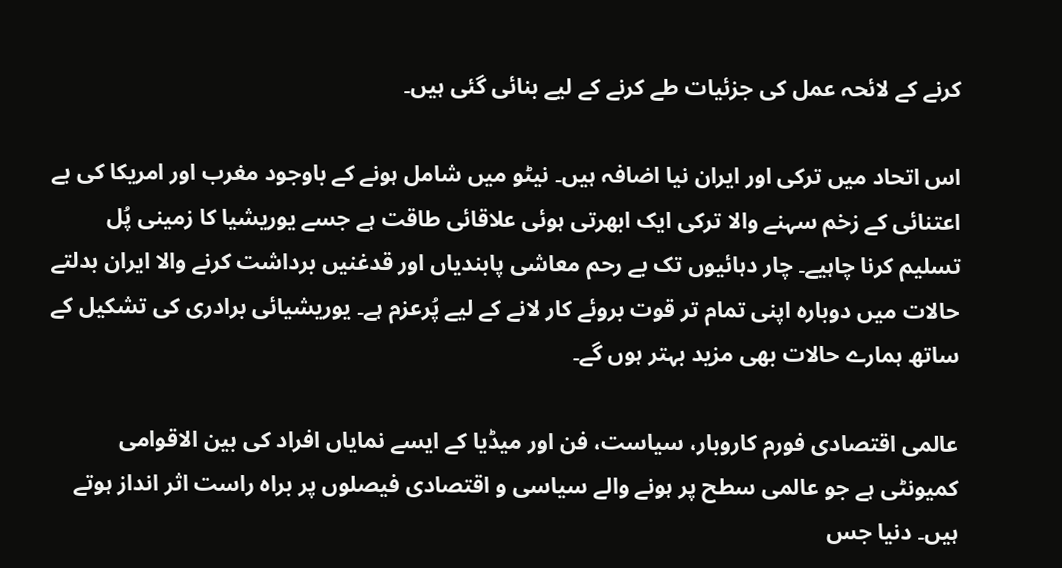کرنے کے لائحہ عمل کی جزئیات طے کرنے کے لیے بنائی گئی ہیں۔

اس اتحاد میں ترکی اور ایران نیا اضافہ ہیں۔ نیٹو میں شامل ہونے کے باوجود مغرب اور امریکا کی بے اعتنائی کے زخم سہنے والا ترکی ایک ابھرتی ہوئی علاقائی طاقت ہے جسے یوریشیا کا زمینی پُل تسلیم کرنا چاہیے۔ چار دہائیوں تک بے رحم معاشی پابندیاں اور قدغنیں برداشت کرنے والا ایران بدلتے حالات میں دوبارہ اپنی تمام تر قوت بروئے کار لانے کے لیے پُرعزم ہے۔ یوریشیائی برادری کی تشکیل کے ساتھ ہمارے حالات بھی مزید بہتر ہوں گے۔

عالمی اقتصادی فورم کاروبار، سیاست، فن اور میڈیا کے ایسے نمایاں افراد کی بین الاقوامی کمیونٹی ہے جو عالمی سطح پر ہونے والے سیاسی و اقتصادی فیصلوں پر براہ راست اثر انداز ہوتے ہیں۔ دنیا جس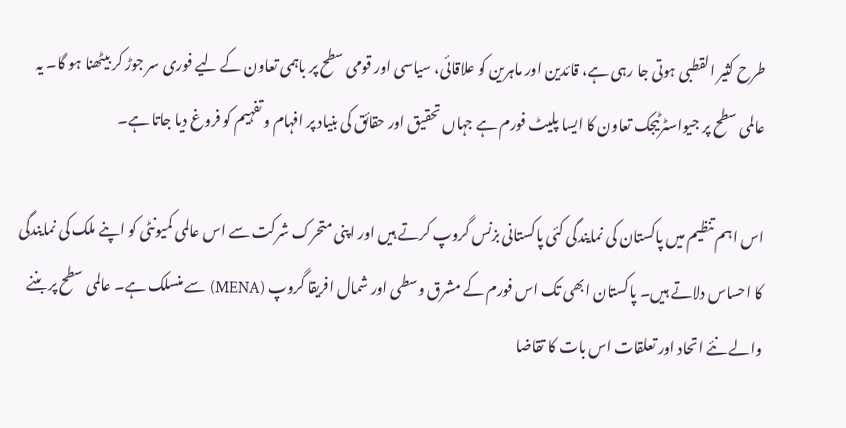طرح کثیر القطبی ہوتی جا رہی ہے، قائدین اور ماہرین کو علاقائی، سیاسی اور قومی سطح پر باہمی تعاون کے لیے فوری سر جوڑ کر بیٹھنا ہو گا۔ یہ عالمی سطح پر جیواسٹرٹیجک تعاون کا ایسا پلیٹ فورم ہے جہاں تحقیق اور حقائق کی بنیاد پر افہام و تفہیم کو فروغ دیا جاتا ہے۔

اس اہم تنظیم میں پاکستان کی نمایندگی کئی پاکستانی بزنس گروپ کرتے ہیں اور اپنی متحرک شرکت سے اس عالمی کمیونٹی کو اپنے ملک کی نمایندگی کا احساس دلاتے ہیں۔ پاکستان ابھی تک اس فورم کے مشرق وسطی اور شمال افریقا گروپ (MENA) سے منسلک ہے۔ عالمی سطح پر بننے والے نئے اتحاد اور تعلقات اس بات کا تقاضا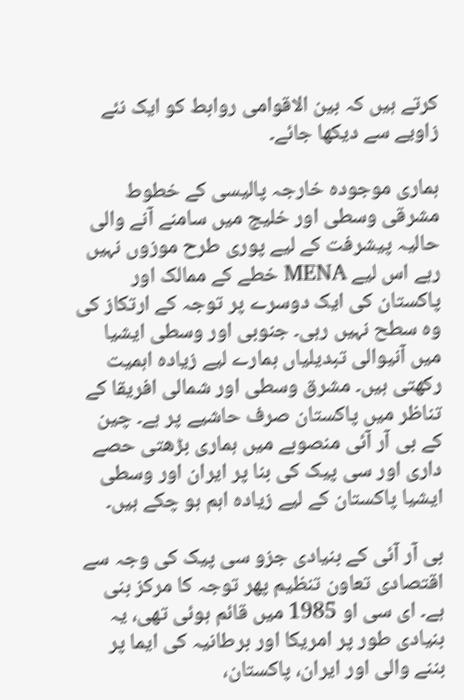کرتے ہیں کہ بین الاقوامی روابط کو ایک نئے زاویے سے دیکھا جائے۔

ہماری موجودہ خارجہ پالیسی کے خطوط مشرقی وسطی اور خلیج میں سامنے آنے والی حالیہ پیشرفت کے لیے پوری طرح موزوں نہیں رہے اس لیے MENA خطے کے ممالک اور پاکستان کی ایک دوسرے پر توجہ کے ارتکاز کی وہ سطح نہیں رہی۔ جنوبی اور وسطی ایشیا میں آنیوالی تبدیلیاں ہمارے لیے زیادہ اہمیت رکھتی ہیں۔ مشرق وسطی اور شمالی افریقا کے تناظر میں پاکستان صرف حاشیے پر ہے۔ چین کے بی آر آئی منصوبے میں ہماری بڑھتی حصے داری اور سی پیک کی بنا پر ایران اور وسطی ایشیا پاکستان کے لیے زیادہ اہم ہو چکے ہیں۔

بی آر آئی کے بنیادی جزو سی پیک کی وجہ سے اقتصادی تعاون تنظیم پھر توجہ کا مرکز بنی ہے۔ ای سی او 1985 میں قائم ہوئی تھی، یہ بنیادی طور پر امریکا اور برطانیہ کی ایما پر بننے والی اور ایران، پاکستان،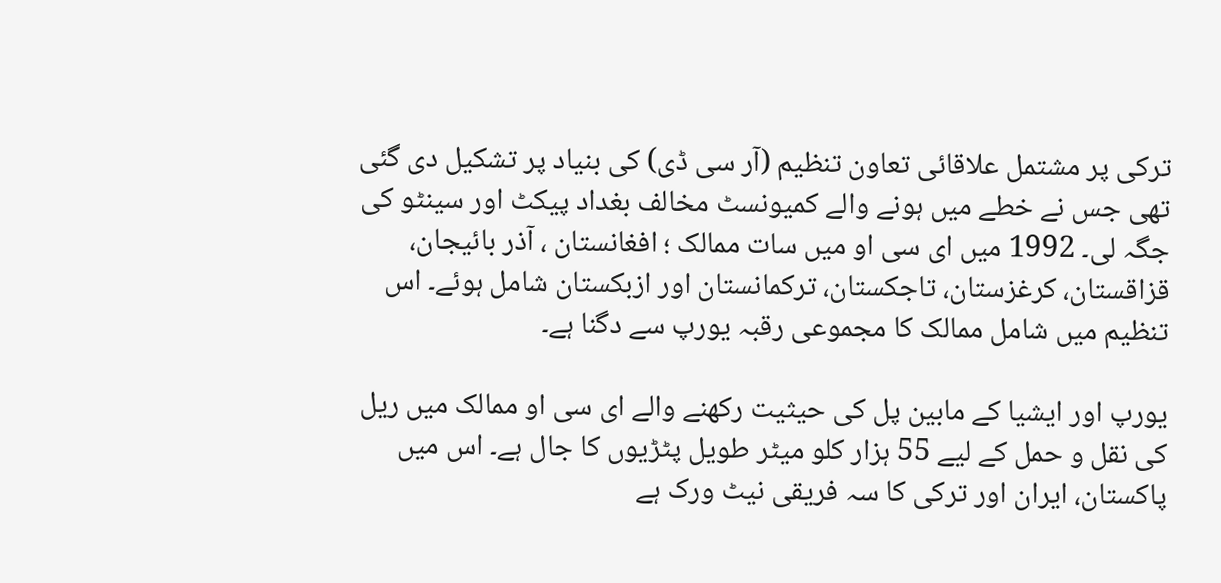ترکی پر مشتمل علاقائی تعاون تنظیم (آر سی ڈی) کی بنیاد پر تشکیل دی گئی تھی جس نے خطے میں ہونے والے کمیونسٹ مخالف بغداد پیکٹ اور سینٹو کی جگہ لی۔ 1992 میں ای سی او میں سات ممالک ؛ افغانستان ، آذر بائیجان، قزاقستان، کرغزستان، تاجکستان، ترکمانستان اور ازبکستان شامل ہوئے۔ اس تنظیم میں شامل ممالک کا مجموعی رقبہ یورپ سے دگنا ہے۔

یورپ اور ایشیا کے مابین پل کی حیثیت رکھنے والے ای سی او ممالک میں ریل کی نقل و حمل کے لیے 55 ہزار کلو میٹر طویل پٹڑیوں کا جال ہے۔ اس میں پاکستان، ایران اور ترکی کا سہ فریقی نیٹ ورک ہے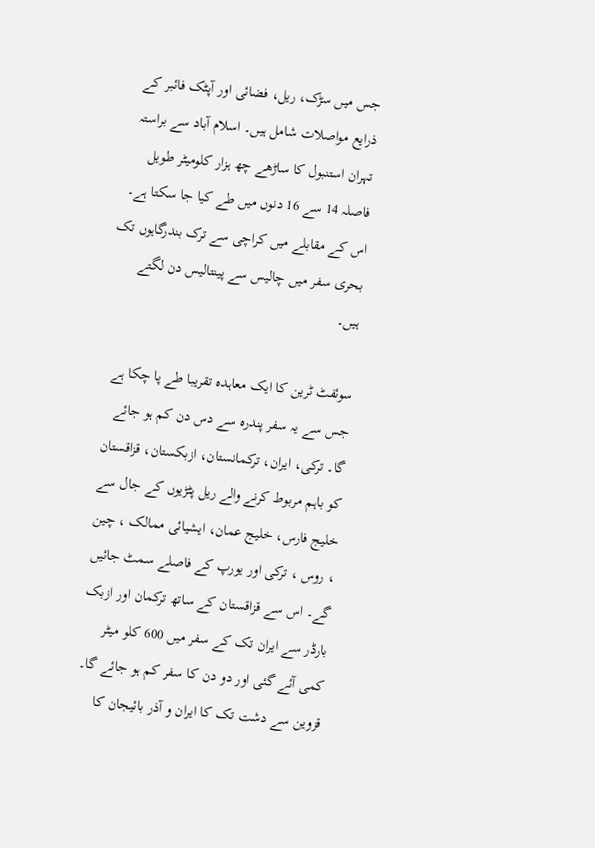جس میں سڑک، ریل، فضائی اور آپٹک فائبر کے ذرایع مواصلات شامل ہیں۔ اسلام آباد سے براستہ تہران استنبول کا ساڑھے چھ ہزار کلومیٹر طویل فاصلہ 14 سے 16 دنوں میں طے کیا جا سکتا ہے۔ اس کے مقابلے میں کراچی سے ترک بندرگاہوں تک بحری سفر میں چالیس سے پینتالیس دن لگتے ہیں۔

سوئفٹ ٹرین کا ایک معاہدہ تقریبا طے پا چکا ہے جس سے یہ سفر پندرہ سے دس دن کم ہو جائے گا۔ ترکی، ایران، ترکمانستان، ازبکستان، قزاقستان کو باہم مربوط کرنے والے ریل پٹڑیوں کے جال سے خلیج فارس، خلیج عمان، ایشیائی ممالک ، چین ، روس ، ترکی اور یورپ کے فاصلے سمٹ جائیں گے۔ اس سے قزاقستان کے ساتھ ترکمان اور ازبک بارڈر سے ایران تک کے سفر میں 600 کلو میٹر کمی آئے گئی اور دو دن کا سفر کم ہو جائے گا۔ قزوین سے دشت تک کا ایران و آذر بائیجان کا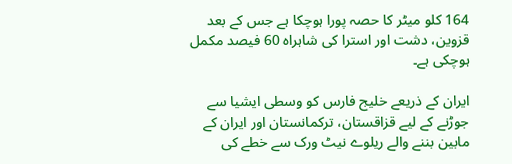164 کلو میٹر کا حصہ پورا ہوچکا ہے جس کے بعد قزوین، دشت اور استرا کی شاہراہ 60 فیصد مکمل ہوچکی ہے۔

ایران کے ذریعے خلیج فارس کو وسطی ایشیا سے جوڑنے کے لیے قزاقستان، ترکمانستان اور ایران کے مابین بننے والے ریلوے نیٹ ورک سے خطے کی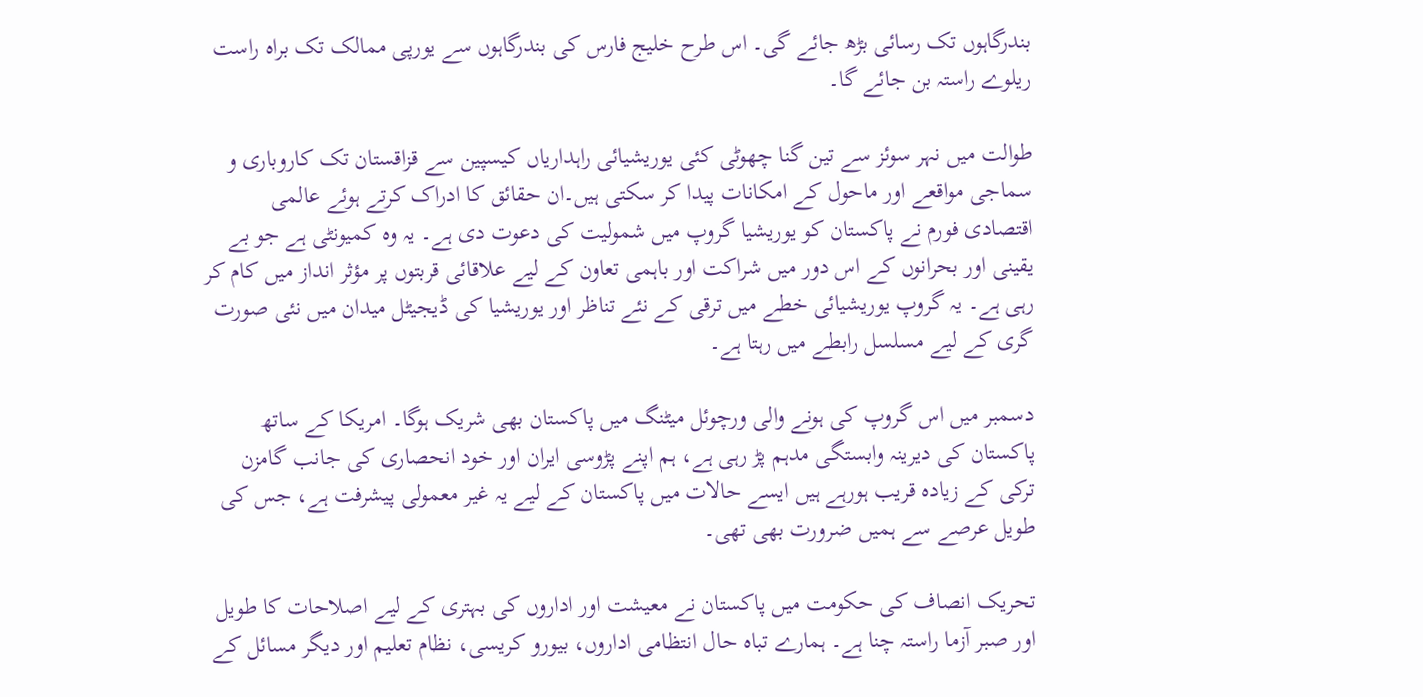بندرگاہوں تک رسائی بڑھ جائے گی۔ اس طرح خلیج فارس کی بندرگاہوں سے یورپی ممالک تک براہ راست ریلوے راستہ بن جائے گا۔

طوالت میں نہر سوئز سے تین گنا چھوٹی کئی یوریشیائی راہداریاں کیسپین سے قزاقستان تک کاروباری و سماجی مواقعے اور ماحول کے امکانات پیدا کر سکتی ہیں۔ان حقائق کا ادراک کرتے ہوئے عالمی اقتصادی فورم نے پاکستان کو یوریشیا گروپ میں شمولیت کی دعوت دی ہے۔ یہ وہ کمیونٹی ہے جو بے یقینی اور بحرانوں کے اس دور میں شراکت اور باہمی تعاون کے لیے علاقائی قربتوں پر مؤثر انداز میں کام کر رہی ہے۔ یہ گروپ یوریشیائی خطے میں ترقی کے نئے تناظر اور یوریشیا کی ڈیجیٹل میدان میں نئی صورت گری کے لیے مسلسل رابطے میں رہتا ہے۔

دسمبر میں اس گروپ کی ہونے والی ورچوئل میٹنگ میں پاکستان بھی شریک ہوگا۔ امریکا کے ساتھ پاکستان کی دیرینہ وابستگی مدہم پڑ رہی ہے، ہم اپنے پڑوسی ایران اور خود انحصاری کی جانب گامزن ترکی کے زیادہ قریب ہورہے ہیں ایسے حالات میں پاکستان کے لیے یہ غیر معمولی پیشرفت ہے، جس کی طویل عرصے سے ہمیں ضرورت بھی تھی۔

تحریک انصاف کی حکومت میں پاکستان نے معیشت اور اداروں کی بہتری کے لیے اصلاحات کا طویل اور صبر آزما راستہ چنا ہے۔ ہمارے تباہ حال انتظامی اداروں، بیورو کریسی، نظام تعلیم اور دیگر مسائل کے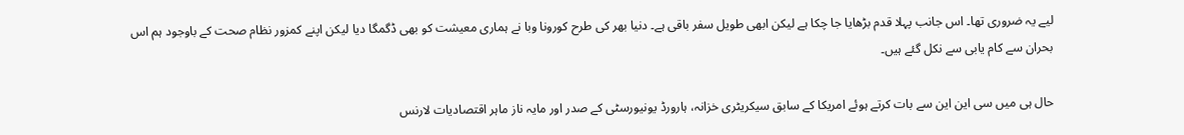لیے یہ ضروری تھا۔ اس جانب پہلا قدم بڑھایا جا چکا ہے لیکن ابھی طویل سفر باقی ہے۔ دنیا بھر کی طرح کورونا وبا نے ہماری معیشت کو بھی ڈگمگا دیا لیکن اپنے کمزور نظام صحت کے باوجود ہم اس بحران سے کام یابی سے نکل گئے ہیں۔

حال ہی میں سی این این سے بات کرتے ہوئے امریکا کے سابق سیکریٹری خزانہ، ہارورڈ یونیورسٹی کے صدر اور مایہ ناز ماہر اقتصادیات لارنس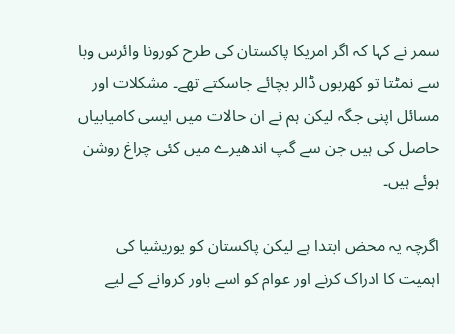سمر نے کہا کہ اگر امریکا پاکستان کی طرح کورونا وائرس وبا سے نمٹتا تو کھربوں ڈالر بچائے جاسکتے تھے۔ مشکلات اور مسائل اپنی جگہ لیکن ہم نے ان حالات میں ایسی کامیابیاں حاصل کی ہیں جن سے گپ اندھیرے میں کئی چراغ روشن ہوئے ہیں۔

اگرچہ یہ محض ابتدا ہے لیکن پاکستان کو یوریشیا کی اہمیت کا ادراک کرنے اور عوام کو اسے باور کروانے کے لیے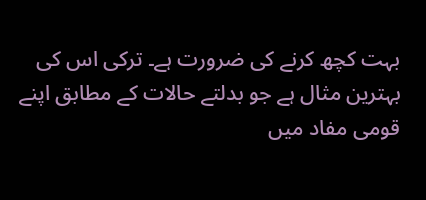بہت کچھ کرنے کی ضرورت ہے۔ ترکی اس کی بہترین مثال ہے جو بدلتے حالات کے مطابق اپنے قومی مفاد میں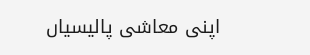اپنی معاشی پالیسیاں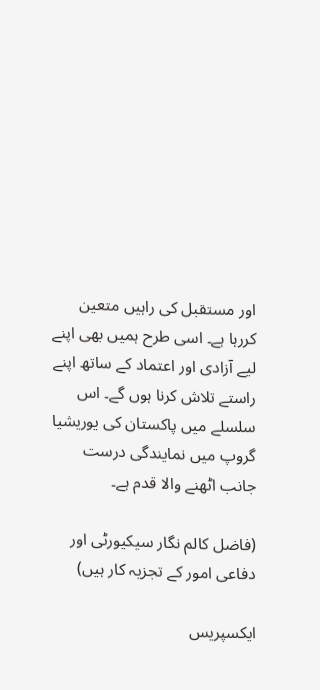اور مستقبل کی راہیں متعین کررہا ہے۔ اسی طرح ہمیں بھی اپنے لیے آزادی اور اعتماد کے ساتھ اپنے راستے تلاش کرنا ہوں گے۔ اس سلسلے میں پاکستان کی یوریشیا گروپ میں نمایندگی درست جانب اٹھنے والا قدم ہے۔

(فاضل کالم نگار سیکیورٹی اور دفاعی امور کے تجزیہ کار ہیں)

ایکسپریس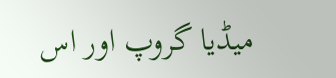میڈیا گروپ اور اس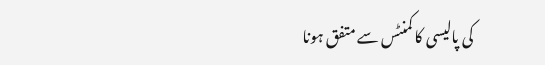کی پالیسی کا کمنٹس سے متفق ہونا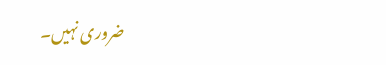ضروری نہیں۔